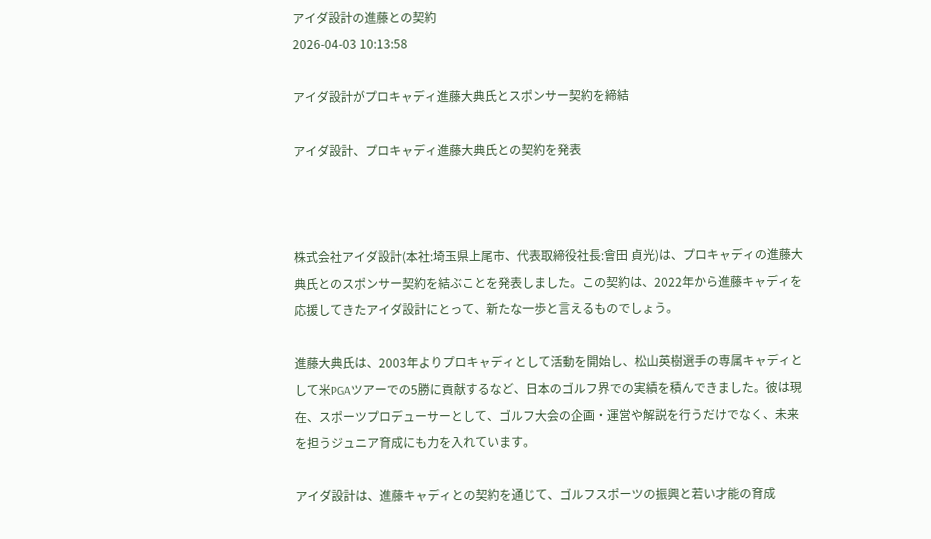アイダ設計の進藤との契約
2026-04-03 10:13:58

アイダ設計がプロキャディ進藤大典氏とスポンサー契約を締結

アイダ設計、プロキャディ進藤大典氏との契約を発表



株式会社アイダ設計(本社:埼玉県上尾市、代表取締役社長:會田 貞光)は、プロキャディの進藤大典氏とのスポンサー契約を結ぶことを発表しました。この契約は、2022年から進藤キャディを応援してきたアイダ設計にとって、新たな一歩と言えるものでしょう。

進藤大典氏は、2003年よりプロキャディとして活動を開始し、松山英樹選手の専属キャディとして米PGAツアーでの5勝に貢献するなど、日本のゴルフ界での実績を積んできました。彼は現在、スポーツプロデューサーとして、ゴルフ大会の企画・運営や解説を行うだけでなく、未来を担うジュニア育成にも力を入れています。

アイダ設計は、進藤キャディとの契約を通じて、ゴルフスポーツの振興と若い才能の育成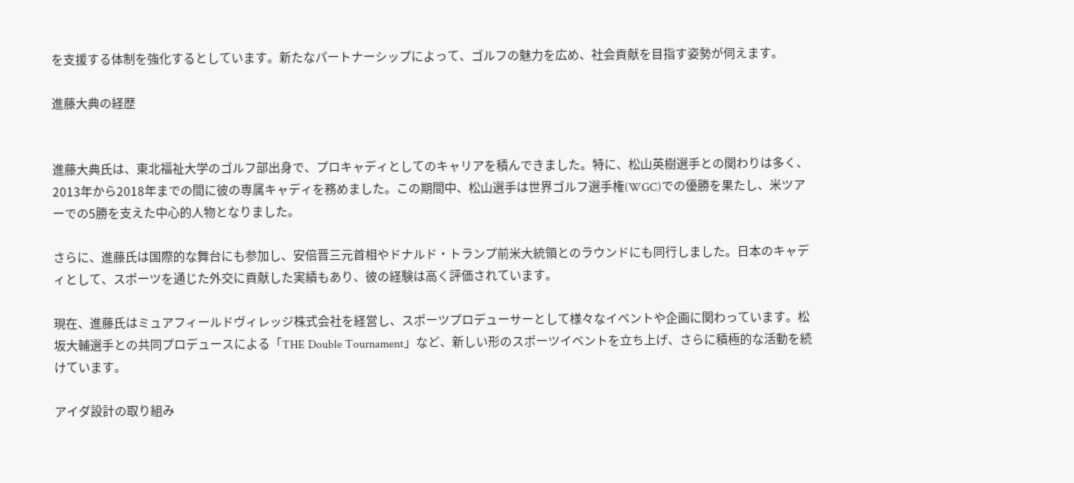を支援する体制を強化するとしています。新たなパートナーシップによって、ゴルフの魅力を広め、社会貢献を目指す姿勢が伺えます。

進藤大典の経歴


進藤大典氏は、東北福祉大学のゴルフ部出身で、プロキャディとしてのキャリアを積んできました。特に、松山英樹選手との関わりは多く、2013年から2018年までの間に彼の専属キャディを務めました。この期間中、松山選手は世界ゴルフ選手権(WGC)での優勝を果たし、米ツアーでの5勝を支えた中心的人物となりました。

さらに、進藤氏は国際的な舞台にも参加し、安倍晋三元首相やドナルド・トランプ前米大統領とのラウンドにも同行しました。日本のキャディとして、スポーツを通じた外交に貢献した実績もあり、彼の経験は高く評価されています。

現在、進藤氏はミュアフィールドヴィレッジ株式会社を経営し、スポーツプロデューサーとして様々なイベントや企画に関わっています。松坂大輔選手との共同プロデュースによる「THE Double Tournament」など、新しい形のスポーツイベントを立ち上げ、さらに積極的な活動を続けています。

アイダ設計の取り組み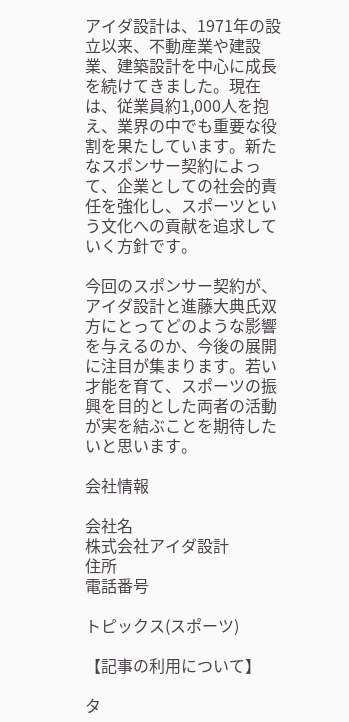アイダ設計は、1971年の設立以来、不動産業や建設業、建築設計を中心に成長を続けてきました。現在は、従業員約1,000人を抱え、業界の中でも重要な役割を果たしています。新たなスポンサー契約によって、企業としての社会的責任を強化し、スポーツという文化への貢献を追求していく方針です。

今回のスポンサー契約が、アイダ設計と進藤大典氏双方にとってどのような影響を与えるのか、今後の展開に注目が集まります。若い才能を育て、スポーツの振興を目的とした両者の活動が実を結ぶことを期待したいと思います。

会社情報

会社名
株式会社アイダ設計
住所
電話番号

トピックス(スポーツ)

【記事の利用について】

タ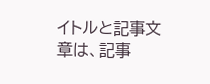イトルと記事文章は、記事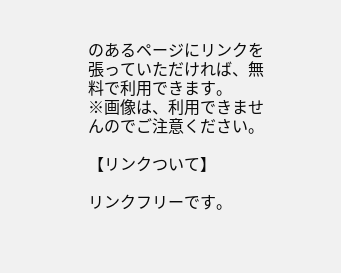のあるページにリンクを張っていただければ、無料で利用できます。
※画像は、利用できませんのでご注意ください。

【リンクついて】

リンクフリーです。